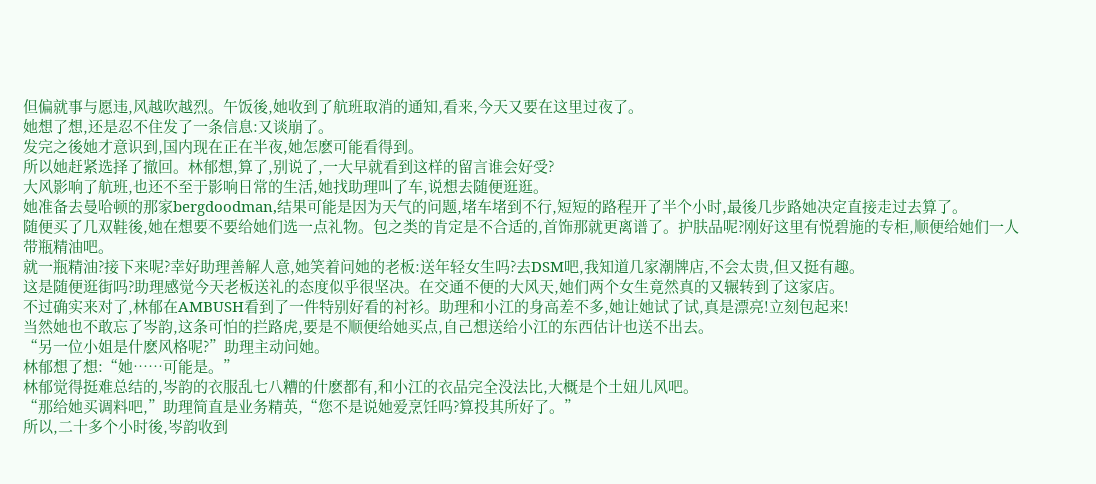但偏就事与愿违,风越吹越烈。午饭後,她收到了航班取消的通知,看来,今天又要在这里过夜了。
她想了想,还是忍不住发了一条信息:又谈崩了。
发完之後她才意识到,国内现在正在半夜,她怎麽可能看得到。
所以她赶紧选择了撤回。林郁想,算了,别说了,一大早就看到这样的留言谁会好受?
大风影响了航班,也还不至于影响日常的生活,她找助理叫了车,说想去随便逛逛。
她准备去曼哈顿的那家bergdoodman,结果可能是因为天气的问题,堵车堵到不行,短短的路程开了半个小时,最後几步路她决定直接走过去算了。
随便买了几双鞋後,她在想要不要给她们选一点礼物。包之类的肯定是不合适的,首饰那就更离谱了。护肤品呢?刚好这里有悦碧施的专柜,顺便给她们一人带瓶精油吧。
就一瓶精油?接下来呢?幸好助理善解人意,她笑着问她的老板:送年轻女生吗?去DSM吧,我知道几家潮牌店,不会太贵,但又挺有趣。
这是随便逛街吗?助理感觉今天老板送礼的态度似乎很坚决。在交通不便的大风天,她们两个女生竟然真的又辗转到了这家店。
不过确实来对了,林郁在AMBUSH看到了一件特别好看的衬衫。助理和小江的身高差不多,她让她试了试,真是漂亮!立刻包起来!
当然她也不敢忘了岑韵,这条可怕的拦路虎,要是不顺便给她买点,自己想送给小江的东西估计也送不出去。
“另一位小姐是什麽风格呢?”助理主动问她。
林郁想了想:“她……可能是。”
林郁觉得挺难总结的,岑韵的衣服乱七八糟的什麽都有,和小江的衣品完全没法比,大概是个土妞儿风吧。
“那给她买调料吧,”助理简直是业务精英,“您不是说她爱烹饪吗?算投其所好了。”
所以,二十多个小时後,岑韵收到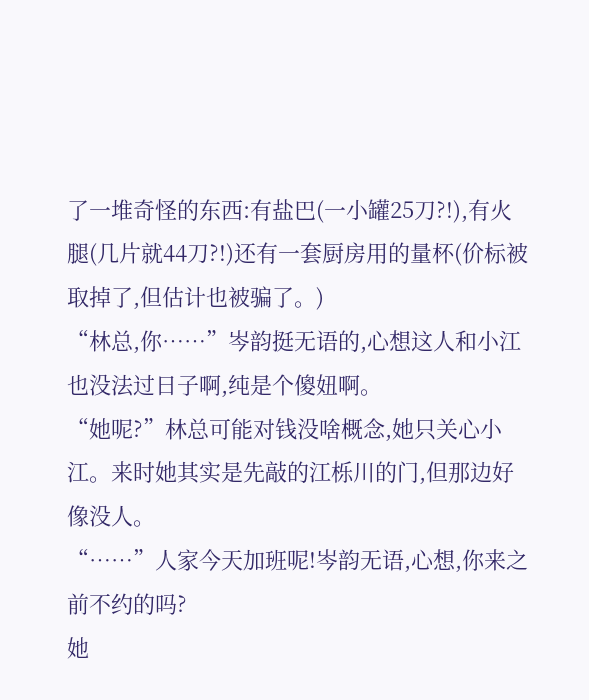了一堆奇怪的东西:有盐巴(一小罐25刀?!),有火腿(几片就44刀?!)还有一套厨房用的量杯(价标被取掉了,但估计也被骗了。)
“林总,你……”岑韵挺无语的,心想这人和小江也没法过日子啊,纯是个傻妞啊。
“她呢?”林总可能对钱没啥概念,她只关心小江。来时她其实是先敲的江栎川的门,但那边好像没人。
“……”人家今天加班呢!岑韵无语,心想,你来之前不约的吗?
她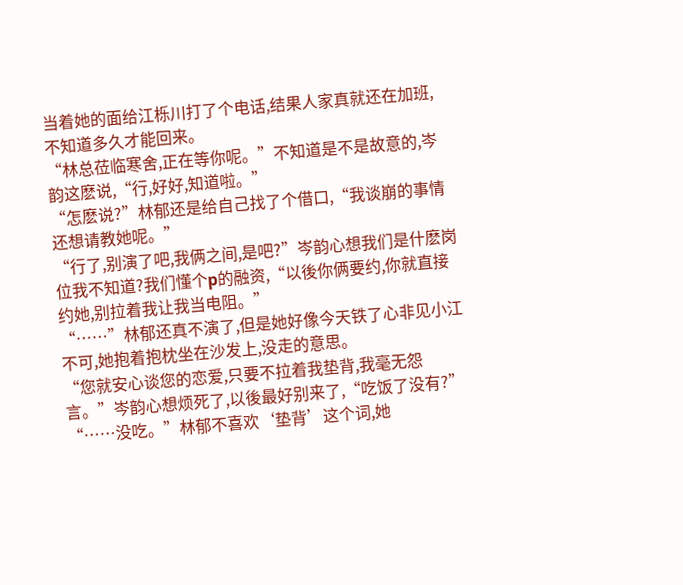当着她的面给江栎川打了个电话,结果人家真就还在加班,不知道多久才能回来。
“林总莅临寒舍,正在等你呢。”不知道是不是故意的,岑韵这麽说,“行,好好,知道啦。”
“怎麽说?”林郁还是给自己找了个借口,“我谈崩的事情还想请教她呢。”
“行了,别演了吧,我俩之间,是吧?”岑韵心想我们是什麽岗位我不知道?我们懂个p的融资,“以後你俩要约,你就直接约她,别拉着我让我当电阻。”
“……”林郁还真不演了,但是她好像今天铁了心非见小江不可,她抱着抱枕坐在沙发上,没走的意思。
“您就安心谈您的恋爱,只要不拉着我垫背,我毫无怨言。”岑韵心想烦死了,以後最好别来了,“吃饭了没有?”
“……没吃。”林郁不喜欢‘垫背’这个词,她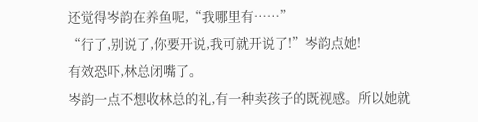还觉得岑韵在养鱼呢,“我哪里有……”
“行了,别说了,你要开说,我可就开说了!”岑韵点她!
有效恐吓,林总闭嘴了。
岑韵一点不想收林总的礼,有一种卖孩子的既视感。所以她就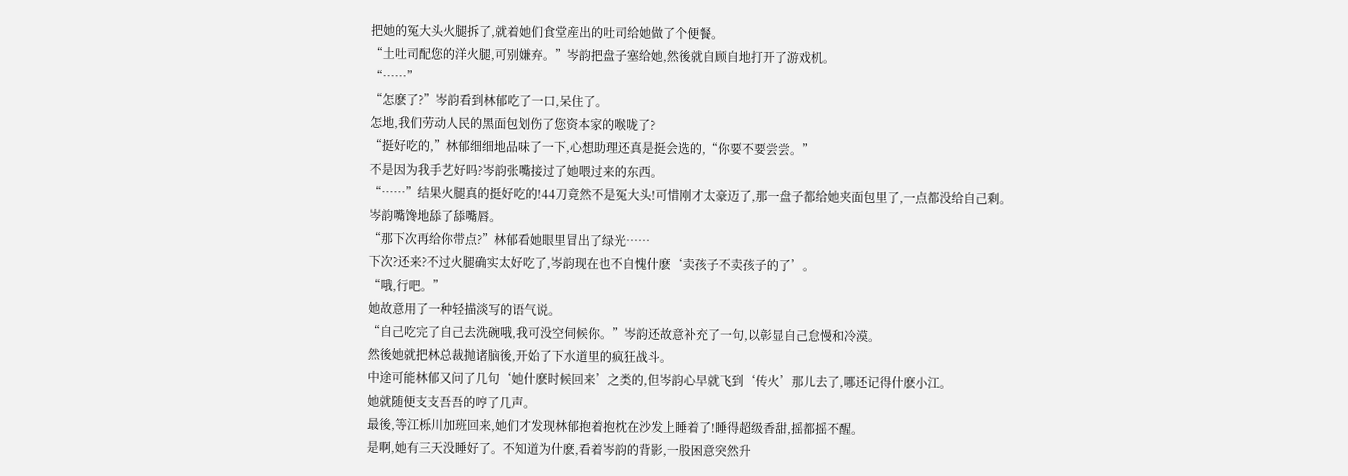把她的冤大头火腿拆了,就着她们食堂産出的吐司给她做了个便餐。
“土吐司配您的洋火腿,可别嫌弃。”岑韵把盘子塞给她,然後就自顾自地打开了游戏机。
“……”
“怎麽了?”岑韵看到林郁吃了一口,呆住了。
怎地,我们劳动人民的黑面包划伤了您资本家的喉咙了?
“挺好吃的,”林郁细细地品味了一下,心想助理还真是挺会选的,“你要不要尝尝。”
不是因为我手艺好吗?岑韵张嘴接过了她喂过来的东西。
“……”结果火腿真的挺好吃的!44刀竟然不是冤大头!可惜刚才太豪迈了,那一盘子都给她夹面包里了,一点都没给自己剩。
岑韵嘴馋地舔了舔嘴唇。
“那下次再给你带点?”林郁看她眼里冒出了绿光……
下次?还来?不过火腿确实太好吃了,岑韵现在也不自愧什麽‘卖孩子不卖孩子的了’。
“哦,行吧。”
她故意用了一种轻描淡写的语气说。
“自己吃完了自己去洗碗哦,我可没空伺候你。”岑韵还故意补充了一句,以彰显自己怠慢和冷漠。
然後她就把林总裁抛诸脑後,开始了下水道里的疯狂战斗。
中途可能林郁又问了几句‘她什麽时候回来’之类的,但岑韵心早就飞到‘传火’那儿去了,哪还记得什麽小江。
她就随便支支吾吾的哼了几声。
最後,等江栎川加班回来,她们才发现林郁抱着抱枕在沙发上睡着了!睡得超级香甜,摇都摇不醒。
是啊,她有三天没睡好了。不知道为什麽,看着岑韵的背影,一股困意突然升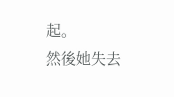起。
然後她失去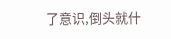了意识,倒头就什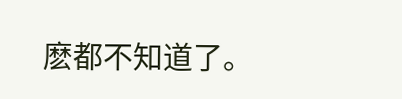麽都不知道了。